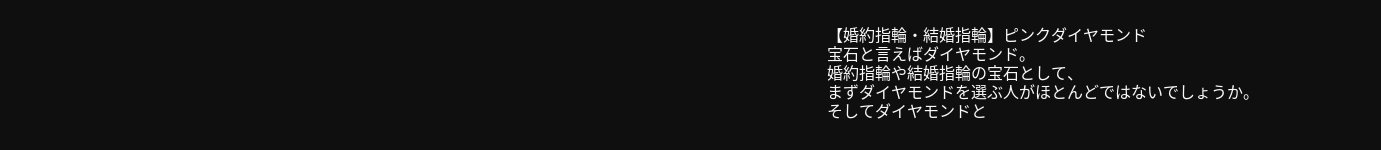【婚約指輪・結婚指輪】ピンクダイヤモンド
宝石と言えばダイヤモンド。
婚約指輪や結婚指輪の宝石として、
まずダイヤモンドを選ぶ人がほとんどではないでしょうか。
そしてダイヤモンドと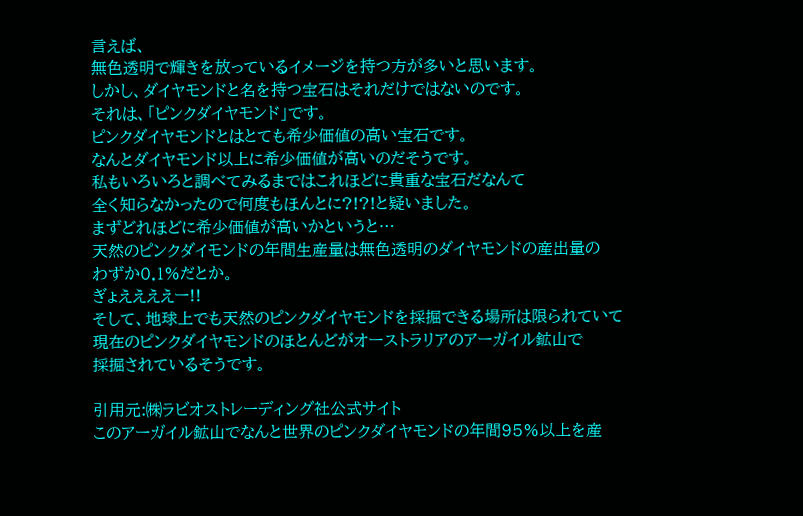言えば、
無色透明で輝きを放っているイメージを持つ方が多いと思います。
しかし、ダイヤモンドと名を持つ宝石はそれだけではないのです。
それは、「ピンクダイヤモンド」です。
ピンクダイヤモンドとはとても希少価値の高い宝石です。
なんとダイヤモンド以上に希少価値が高いのだそうです。
私もいろいろと調べてみるまではこれほどに貴重な宝石だなんて
全く知らなかったので何度もほんとに?!?!と疑いました。
まずどれほどに希少価値が高いかというと…
天然のピンクダイモンドの年間生産量は無色透明のダイヤモンドの産出量の
わずか0.1%だとか。
ぎょええええー!!
そして、地球上でも天然のピンクダイヤモンドを採掘できる場所は限られていて
現在のピンクダイヤモンドのほとんどがオーストラリアのアーガイル鉱山で
採掘されているそうです。

引用元:㈱ラビオストレーディング社公式サイト
このアーガイル鉱山でなんと世界のピンクダイヤモンドの年間95%以上を産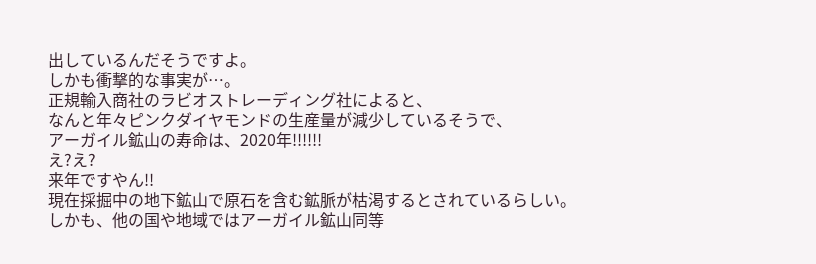出しているんだそうですよ。
しかも衝撃的な事実が…。
正規輸入商社のラビオストレーディング社によると、
なんと年々ピンクダイヤモンドの生産量が減少しているそうで、
アーガイル鉱山の寿命は、2020年!!!!!!
え?え?
来年ですやん!!
現在採掘中の地下鉱山で原石を含む鉱脈が枯渇するとされているらしい。
しかも、他の国や地域ではアーガイル鉱山同等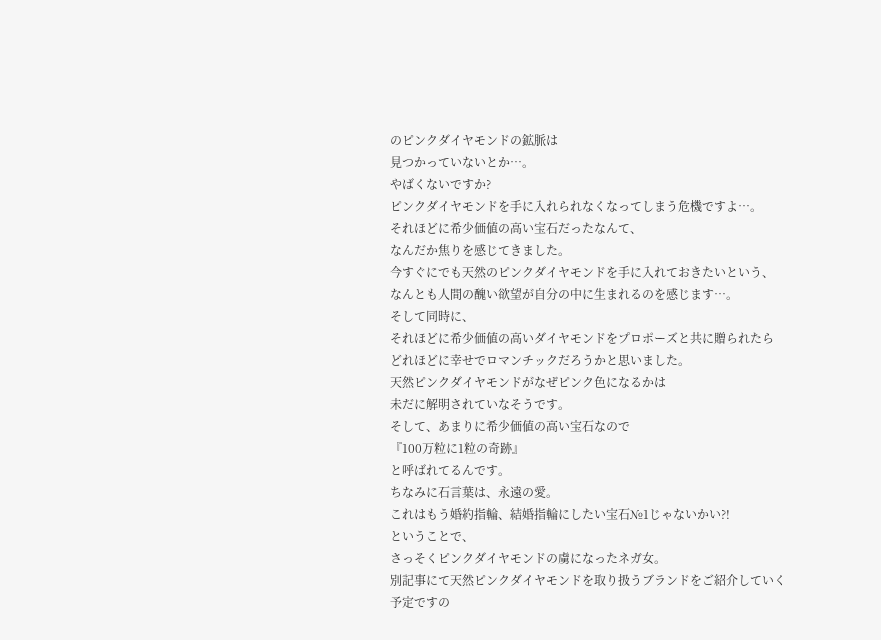のピンクダイヤモンドの鉱脈は
見つかっていないとか…。
やばくないですか?
ピンクダイヤモンドを手に入れられなくなってしまう危機ですよ…。
それほどに希少価値の高い宝石だったなんて、
なんだか焦りを感じてきました。
今すぐにでも天然のピンクダイヤモンドを手に入れておきたいという、
なんとも人間の醜い欲望が自分の中に生まれるのを感じます…。
そして同時に、
それほどに希少価値の高いダイヤモンドをプロポーズと共に贈られたら
どれほどに幸せでロマンチックだろうかと思いました。
天然ピンクダイヤモンドがなぜピンク色になるかは
未だに解明されていなそうです。
そして、あまりに希少価値の高い宝石なので
『100万粒に1粒の奇跡』
と呼ばれてるんです。
ちなみに石言葉は、永遠の愛。
これはもう婚約指輪、結婚指輪にしたい宝石№1じゃないかい?!
ということで、
さっそくピンクダイヤモンドの虜になったネガ女。
別記事にて天然ピンクダイヤモンドを取り扱うブランドをご紹介していく予定ですの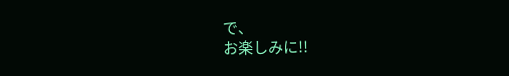で、
お楽しみに!!